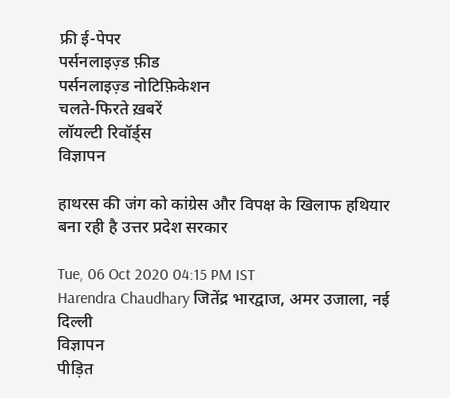फ्री ई-पेपर
पर्सनलाइज़्ड फ़ीड
पर्सनलाइज़्ड नोटिफ़िकेशन
चलते-फिरते ख़बरें
लॉयल्टी रिवॉर्ड्स
विज्ञापन

हाथरस की जंग को कांग्रेस और विपक्ष के खिलाफ हथियार बना रही है उत्तर प्रदेश सरकार

Tue, 06 Oct 2020 04:15 PM IST
Harendra Chaudhary जितेंद्र भारद्वाज, अमर उजाला, नई दिल्ली
विज्ञापन
पीड़ित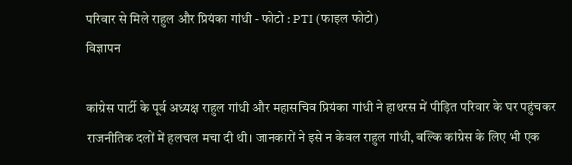परिवार से मिले राहुल और प्रियंका गांधी - फोटो : PTI (फाइल फोटो)
विज्ञापन

कांग्रेस पार्टी के पूर्व अध्यक्ष राहुल गांधी और महासचिव प्रियंका गांधी ने हाथरस में पीड़ित परिवार के घर पहुंचकर राजनीतिक दलों में हलचल मचा दी थी। जानकारों ने इसे न केवल राहुल गांधी, बल्कि कांग्रेस के लिए भी एक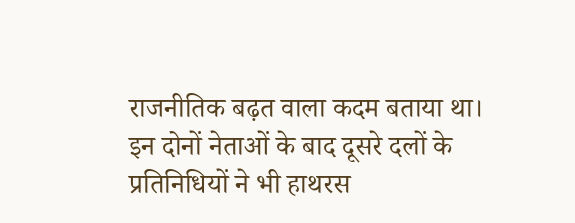राजनीतिक बढ़त वाला कदम बताया था। इन दोनों नेताओं के बाद दूसरे दलों के प्रतिनिधियों ने भी हाथरस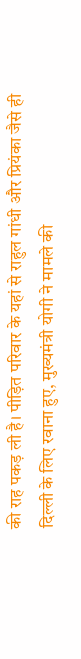की राह पकड़ ली है। पीड़ित परिवार के यहां से राहुल गांधी और प्रियंका जैसे ही दिल्ली के लिए रवाना हुए, मुख्यमंत्री योगी ने मामले की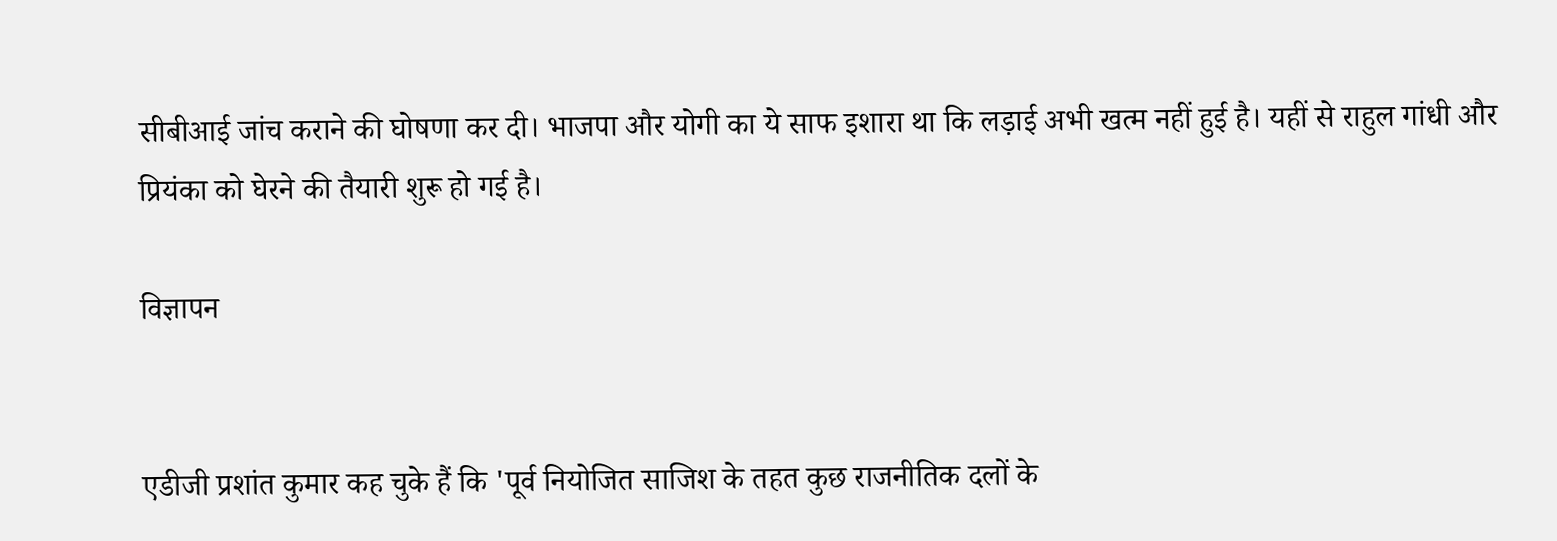सीबीआई जांच कराने की घोषणा कर दी। भाजपा और योगी का ये साफ इशारा था कि लड़ाई अभी खत्म नहीं हुई है। यहीं से राहुल गांधी और प्रियंका को घेरने की तैयारी शुरू हो गई है।

विज्ञापन


एडीजी प्रशांत कुमार कह चुके हैं कि 'पूर्व नियोजित साजिश के तहत कुछ राजनीतिक दलों के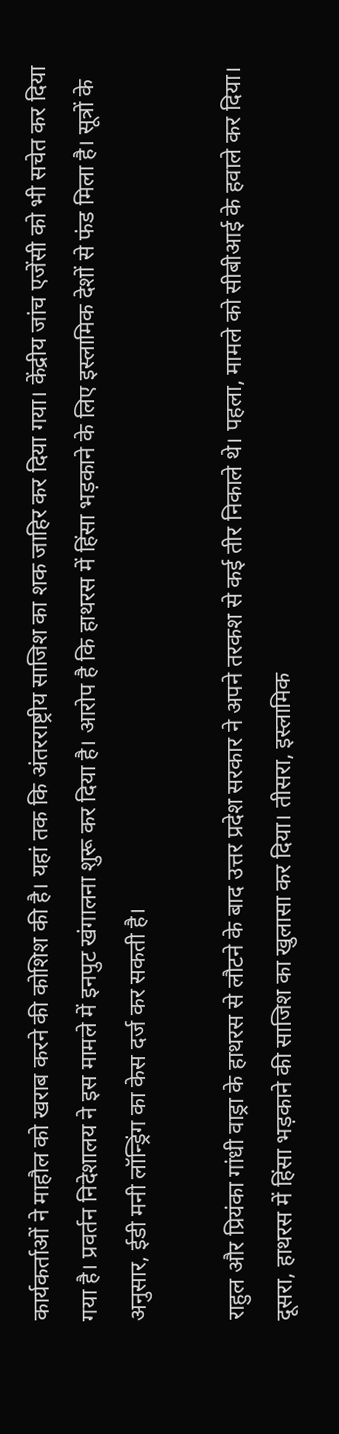कार्यकर्ताओं ने माहौल को खराब करने की कोशिश की है। यहां तक कि अंतरराष्ट्रीय साजिश का शक जाहिर कर दिया गया। केंद्रीय जांच एजेंसी को भी सचेत कर दिया गया है। प्रवर्तन निदेशालय ने इस मामले में इनपुट खंगालना शुरू कर दिया है। आरोप है कि हाथरस में हिंसा भड़काने के लिए इस्लामिक देशों से फंड मिला है। सूत्रों के अनुसार, ईडी मनी लॉन्ड्रिंग का केस दर्ज कर सकती है।

राहुल और प्रियंका गांधी वाड्रा के हाथरस से लौटने के बाद उत्तर प्रदेश सरकार ने अपने तरकश से कई तीर निकाले थे। पहला, मामले को सीबीआई के हवाले कर दिया। दूसरा, हाथरस में हिंसा भड़काने की साजिश का खुलासा कर दिया। तीसरा, इस्लामिक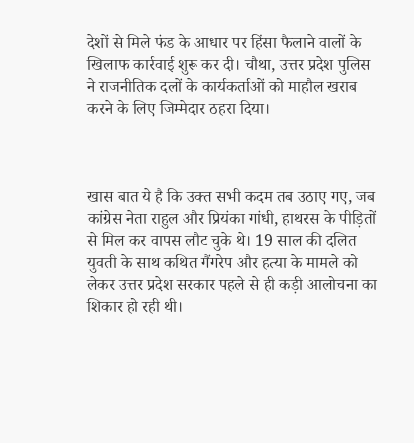देशों से मिले फंड के आधार पर हिंसा फैलाने वालों के खिलाफ कार्रवाई शुरू कर दी। चौथा, उत्तर प्रदेश पुलिस ने राजनीतिक दलों के कार्यकर्ताओं को माहौल खराब करने के लिए जिम्मेदार ठहरा दिया।



खास बात ये है कि उक्त सभी कदम तब उठाए गए, जब कांग्रेस नेता राहुल और प्रियंका गांधी, हाथरस के पीड़ितों से मिल कर वापस लौट चुके थे। 19 साल की दलित युवती के साथ कथित गैंगरेप और हत्या के मामले को लेकर उत्तर प्रदेश सरकार पहले से ही कड़ी आलोचना का शिकार हो रही थी।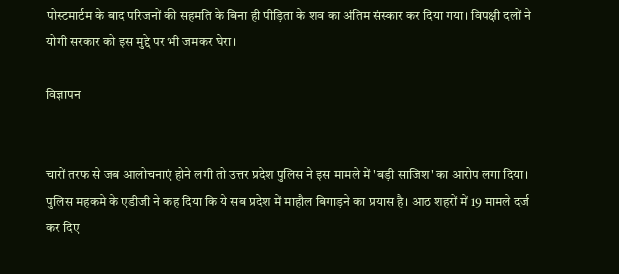पोस्टमार्टम के बाद परिजनों की सहमति के बिना ही पीड़िता के शव का अंतिम संस्कार कर दिया गया। विपक्षी दलों ने योगी सरकार को इस मुद्दे पर भी जमकर घेरा।

विज्ञापन


चारों तरफ से जब आलोचनाएं होने लगी तो उत्तर प्रदेश पुलिस ने इस मामले में 'बड़ी साजिश' का आरोप लगा दिया। पुलिस महकमे के एडीजी ने कह दिया कि ये सब प्रदेश में माहौल बिगाड़ने का प्रयास है। आठ शहरों में 19 मामले दर्ज कर दिए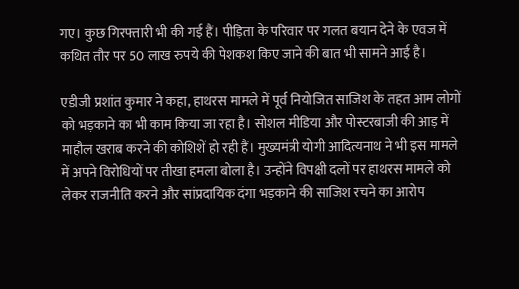गए। कुछ गिरफ्तारी भी की गई हैं। पीड़िता के परिवार पर गलत बयान देने के एवज में कथित तौर पर 50 लाख रुपये की पेशकश किए जाने की बात भी सामने आई है।

एडीजी प्रशांत कुमार ने कहा, हाथरस मामले में पूर्व नियोजित साजिश के तहत आम लोगों को भड़काने का भी काम किया जा रहा है। सोशल मीडिया और पोस्टरबाजी की आड़ में माहौल खराब करने की कोशिशें हो रही हैं। मुख्यमंत्री योगी आदित्यनाथ ने भी इस मामले में अपने विरोधियों पर तीखा हमला बोला है। उन्होंने विपक्षी दलों पर हाथरस मामले को लेकर राजनीति करने और सांप्रदायिक दंगा भड़काने की साजिश रचने का आरोप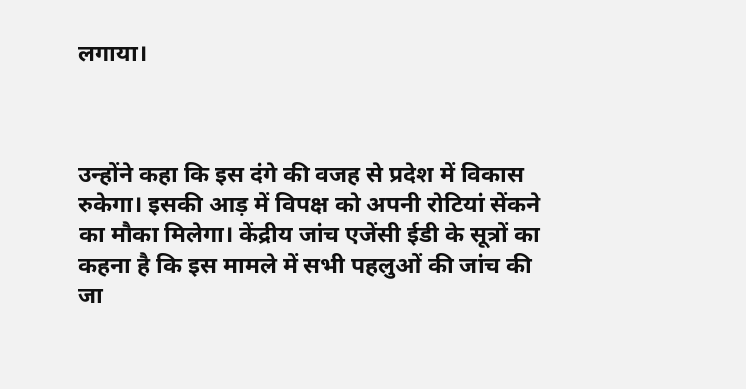लगाया।



उन्होंने कहा कि इस दंगे की वजह से प्रदेश में विकास रुकेगा। इसकी आड़ में विपक्ष को अपनी रोटियां सेंकने का मौका मिलेगा। केंद्रीय जांच एजेंसी ईडी के सूत्रों का कहना है कि इस मामले में सभी पहलुओं की जांच की जा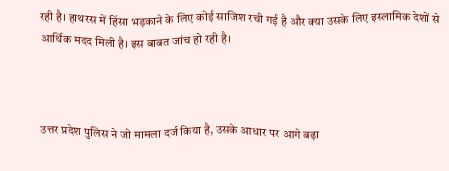रही है। हाथरस में हिंसा भड़काने के लिए कोई साजिश रची गई है और क्या उसके लिए इस्लामिक देशों से आर्थिक मदद मिली है। इस बाबत जांच हो रही है।



उत्तर प्रदेश पुलिस ने जो मामला दर्ज किया है, उसके आधार पर आगे बढ़ा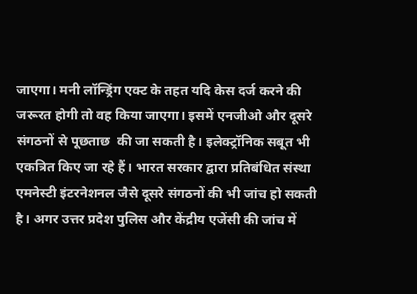जाएगा। मनी लॉन्ड्रिंग एक्ट के तहत यदि केस दर्ज करने की जरूरत होगी तो वह किया जाएगा। इसमें एनजीओ और दूसरे संगठनों से पूछताछ  की जा सकती है। इलेक्ट्रॉनिक सबूत भी एकत्रित किए जा रहे हैं। भारत सरकार द्वारा प्रतिबंधित संस्था एमनेस्टी इंटरनेशनल जैसे दूसरे संगठनों की भी जांच हो सकती है। अगर उत्तर प्रदेश पुलिस और केंद्रीय एजेंसी की जांच में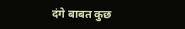दंगे बाबत कुछ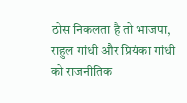ठोस निकलता है तो भाजपा, राहुल गांधी और प्रियंका गांधी को राजनीतिक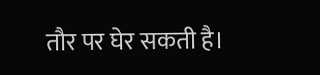तौर पर घेर सकती है।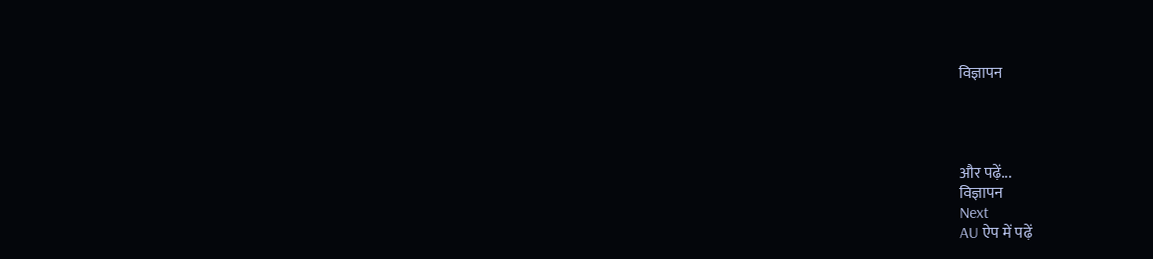विज्ञापन




और पढ़ें...
विज्ञापन
Next
AU ऐप में पढ़ें